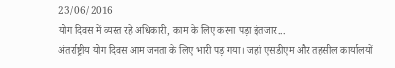23/06/2016
योग दिवस में व्यस्त रहे अधिकारी, काम के लिए करना पड़ा इंतजार...
अंतर्राष्ट्रीय योग दिवस आम जनता के लिए भारी पड़ गया। जहां एसडीएम और तहसील कार्यालयों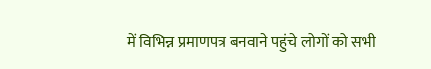में विभिन्न प्रमाणपत्र बनवाने पहुंचे लोगों को सभी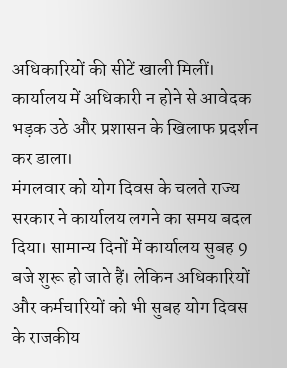अधिकारियों की सीटें खाली मिलीं। कार्यालय में अधिकारी न होने से आवेदक भड़क उठे और प्रशासन के खिलाफ प्रदर्शन कर डाला।
मंगलवार को योग दिवस के चलते राज्य सरकार ने कार्यालय लगने का समय बदल दिया। सामान्य दिनों में कार्यालय सुबह 9 बजे शुरू हो जाते हैं। लेकिन अधिकारियों और कर्मचारियों को भी सुबह योग दिवस के राजकीय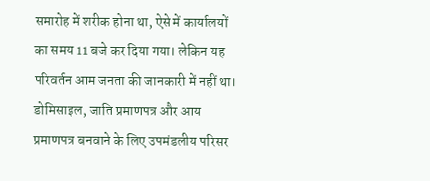समारोह में शरीक होना था, ऐसे में कार्यालयों का समय 11 बजे कर दिया गया। लेकिन यह परिवर्तन आम जनता की जानकारी में नहीं था। डोमिसाइल, जाति प्रमाणपत्र और आय प्रमाणपत्र बनवाने के लिए उपमंडलीय परिसर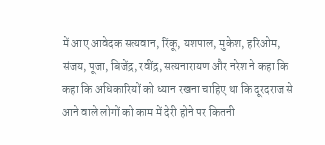में आए आवेदक सत्यवान, रिंकू, यशपाल, मुकेश, हरिओम, संजय, पूजा, बिजेंद्र, रवींद्र, सत्यनारायण और नरेश ने कहा कि कहा कि अधिकारियों को ध्यान रखना चाहिए था कि दूरदराज से आने वाले लोगों को काम में देरी होने पर कितनी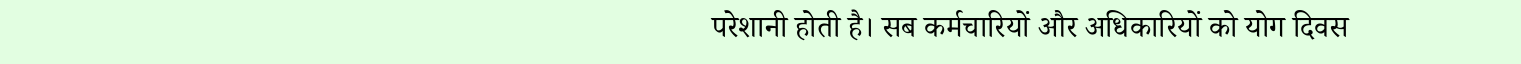परेशानी होती है। सब कर्मचारियों और अधिकारियों को योग दिवस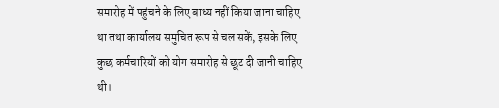समारोह में पहुंचने के लिए बाध्य नहीं किया जाना चाहिए था तथा कार्यालय समुचित रूप से चल सकें, इसके लिए कुछ कर्मचारियों को योग समारोह से छूट दी जानी चाहिए थी।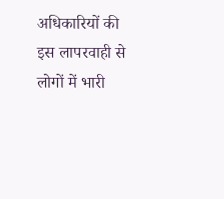अधिकारियों की इस लापरवाही से लोगों में भारी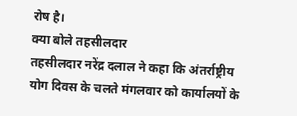रोष है।
क्या बोले तहसीलदार
तहसीलदार नरेंद्र दलाल ने कहा कि अंतर्राष्ट्रीय योग दिवस के चलते मंगलवार को कार्यालयों के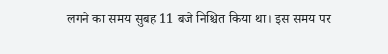लगने का समय सुबह 11 बजे निश्चित किया था। इस समय पर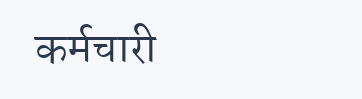कर्मचारी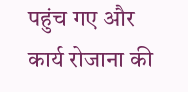पहुंच गए और कार्य रोजाना की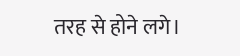तरह से होने लगे।